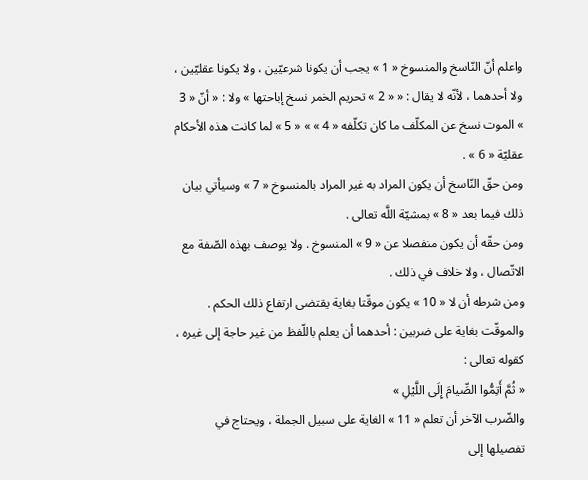واعلم أنّ النّاسخ والمنسوخ « 1 » يجب أن يكونا شرعيّين ، ولا يكونا عقليّين ، ولا أحدهما ، لأنّه لا يقال : « « 2 » تحريم الخمر نسخ إباحتها » ولا : « أنّ « 3 » الموت نسخ عن المكلّف ما كان تكلّفه « 4 » » « 5 » لما كانت هذه الأحكام عقليّة « 6 » .
ومن حقّ النّاسخ أن يكون المراد به غير المراد بالمنسوخ « 7 » وسيأتي بيان ذلك فيما بعد « 8 » بمشيّة اللَّه تعالى .
ومن حقّه أن يكون منفصلا عن « 9 » المنسوخ . ولا يوصف بهذه الصّفة مع الاتّصال ، ولا خلاف في ذلك .
ومن شرطه أن لا « 10 » يكون موقّتا بغاية يقتضى ارتفاع ذلك الحكم .
والموقّت بغاية على ضربين : أحدهما أن يعلم باللّفظ من غير حاجة إلى غيره ، كقوله تعالى :
« ثُمَّ أَتِمُّوا الصِّيامَ إِلَى اللَّيْلِ »
والضّرب الآخر أن تعلم « 11 » الغاية على سبيل الجملة ، ويحتاج في تفصيلها إلى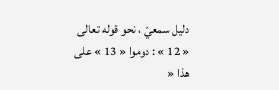دليل سمعيّ ، نحو قوله تعالى « 12 » : دوموا « 13 » على هذا «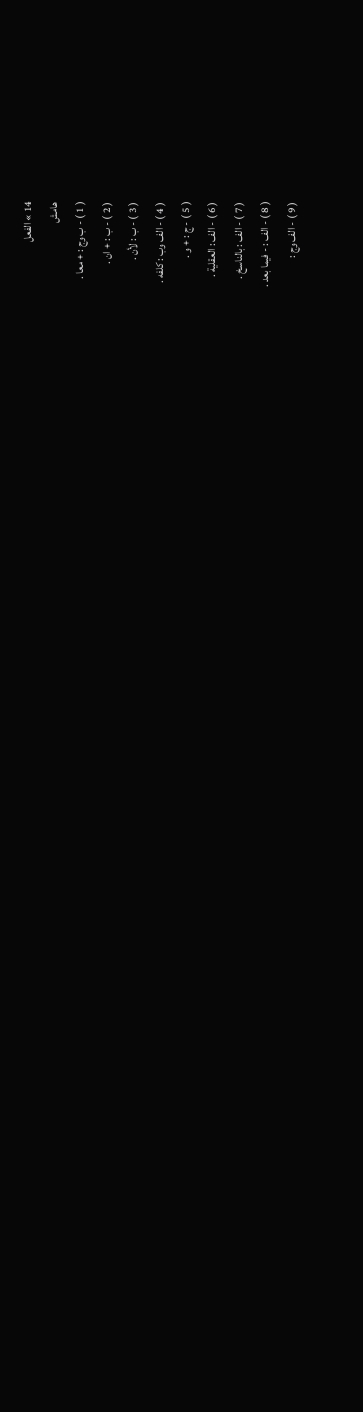14 » الفعل
هامش
( 1 ) - ب وج : + معا .
( 2 ) - ب : + ان .
( 3 ) - ب : لأن .
( 4 ) - الف وب : كلفه .
( 5 ) - ج : + و .
( 6 ) - الف : العقلية .
( 7 ) - الف : بالناسخ .
( 8 ) - الف : - فيما بعد .
( 9 ) - الف وج :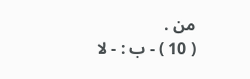من .
( 10 ) - ب : - لا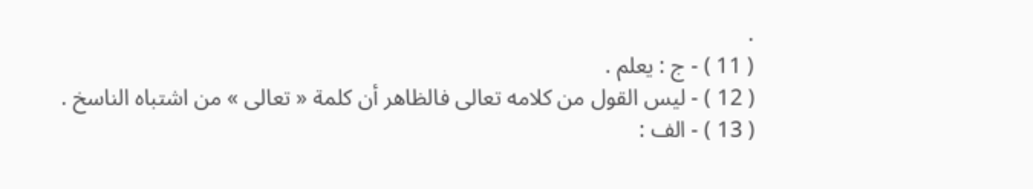.
( 11 ) - ج : يعلم .
( 12 ) - ليس القول من كلامه تعالى فالظاهر أن كلمة « تعالى » من اشتباه الناسخ .
( 13 ) - الف :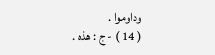وداوموا .
( 14 ) - ج : هذه .